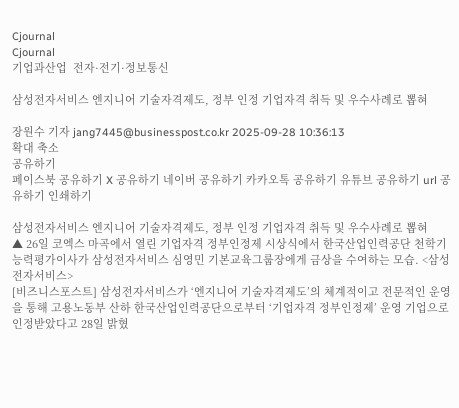Cjournal
Cjournal
기업과산업  전자·전기·정보통신

삼성전자서비스 엔지니어 기술자격제도, 정부 인정 기업자격 취득 및 우수사례로 뽑혀

장원수 기자 jang7445@businesspost.co.kr 2025-09-28 10:36:13
확대 축소
공유하기
페이스북 공유하기 X 공유하기 네이버 공유하기 카카오톡 공유하기 유튜브 공유하기 url 공유하기 인쇄하기

삼성전자서비스 엔지니어 기술자격제도, 정부 인정 기업자격 취득 및 우수사례로 뽑혀
▲ 26일 코엑스 마곡에서 열린 기업자격 정부인정제 시상식에서 한국산업인력공단 천학기 능력평가이사가 삼성전자서비스 심영민 기본교육그룹장에게 금상을 수여하는 모습. <삼성전자서비스>
[비즈니스포스트] 삼성전자서비스가 ‘엔지니어 기술자격제도’의 체계적이고 전문적인 운영을 통해 고용노동부 산하 한국산업인력공단으로부터 ‘기업자격 정부인정제’ 운영 기업으로 인정받았다고 28일 밝혔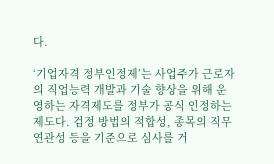다.

‘기업자격 정부인정제’는 사업주가 근로자의 직업능력 개발과 기술 향상을 위해 운영하는 자격제도를 정부가 공식 인정하는 제도다. 검정 방법의 적합성, 종목의 직무 연관성 등을 기준으로 심사를 거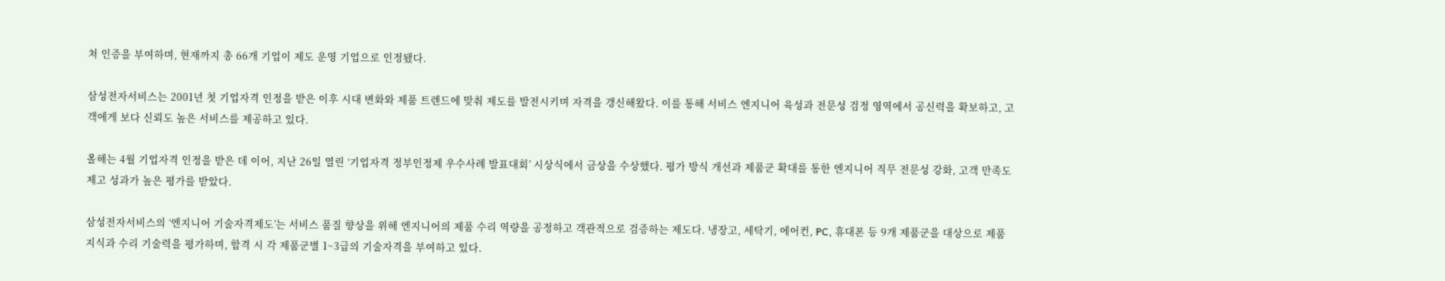쳐 인증을 부여하며, 현재까지 총 66개 기업이 제도 운영 기업으로 인정됐다.

삼성전자서비스는 2001년 첫 기업자격 인정을 받은 이후 시대 변화와 제품 트렌드에 맞춰 제도를 발전시키며 자격을 갱신해왔다. 이를 통해 서비스 엔지니어 육성과 전문성 검정 영역에서 공신력을 확보하고, 고객에게 보다 신뢰도 높은 서비스를 제공하고 있다.

올해는 4월 기업자격 인정을 받은 데 이어, 지난 26일 열린 ‘기업자격 정부인정제 우수사례 발표대회’ 시상식에서 금상을 수상했다. 평가 방식 개선과 제품군 확대를 통한 엔지니어 직무 전문성 강화, 고객 만족도 제고 성과가 높은 평가를 받았다.

삼성전자서비스의 ‘엔지니어 기술자격제도’는 서비스 품질 향상을 위해 엔지니어의 제품 수리 역량을 공정하고 객관적으로 검증하는 제도다. 냉장고, 세탁기, 에어컨, PC, 휴대폰 등 9개 제품군을 대상으로 제품 지식과 수리 기술력을 평가하며, 합격 시 각 제품군별 1~3급의 기술자격을 부여하고 있다.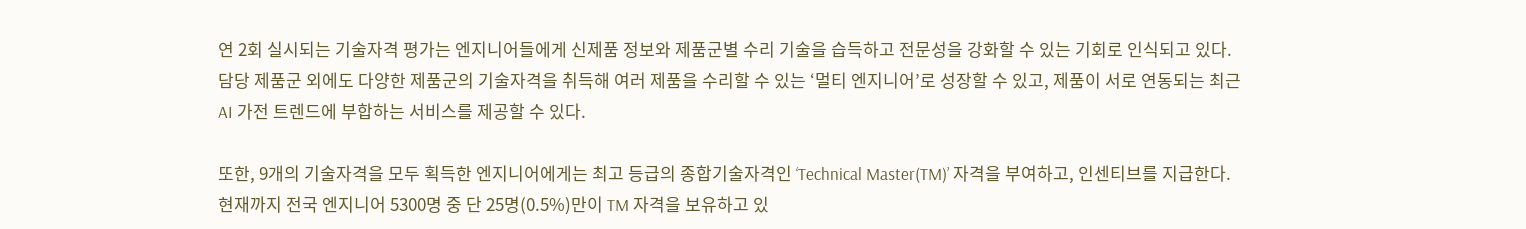연 2회 실시되는 기술자격 평가는 엔지니어들에게 신제품 정보와 제품군별 수리 기술을 습득하고 전문성을 강화할 수 있는 기회로 인식되고 있다. 담당 제품군 외에도 다양한 제품군의 기술자격을 취득해 여러 제품을 수리할 수 있는 ‘멀티 엔지니어’로 성장할 수 있고, 제품이 서로 연동되는 최근 AI 가전 트렌드에 부합하는 서비스를 제공할 수 있다.

또한, 9개의 기술자격을 모두 획득한 엔지니어에게는 최고 등급의 종합기술자격인 ‘Technical Master(TM)’ 자격을 부여하고, 인센티브를 지급한다. 현재까지 전국 엔지니어 5300명 중 단 25명(0.5%)만이 TM 자격을 보유하고 있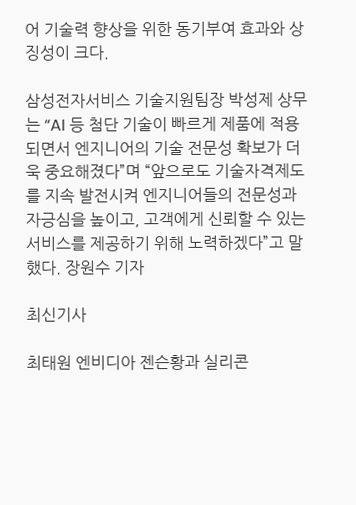어 기술력 향상을 위한 동기부여 효과와 상징성이 크다.

삼성전자서비스 기술지원팀장 박성제 상무는 “AI 등 첨단 기술이 빠르게 제품에 적용되면서 엔지니어의 기술 전문성 확보가 더욱 중요해졌다”며 “앞으로도 기술자격제도를 지속 발전시켜 엔지니어들의 전문성과 자긍심을 높이고, 고객에게 신뢰할 수 있는 서비스를 제공하기 위해 노력하겠다”고 말했다. 장원수 기자

최신기사

최태원 엔비디아 젠슨황과 실리콘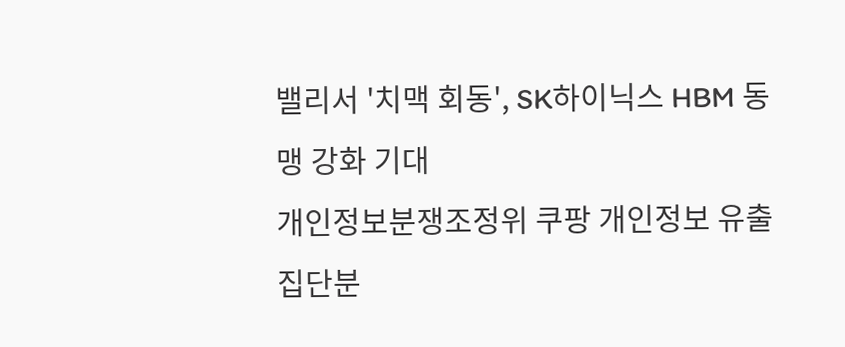밸리서 '치맥 회동', SK하이닉스 HBM 동맹 강화 기대
개인정보분쟁조정위 쿠팡 개인정보 유출 집단분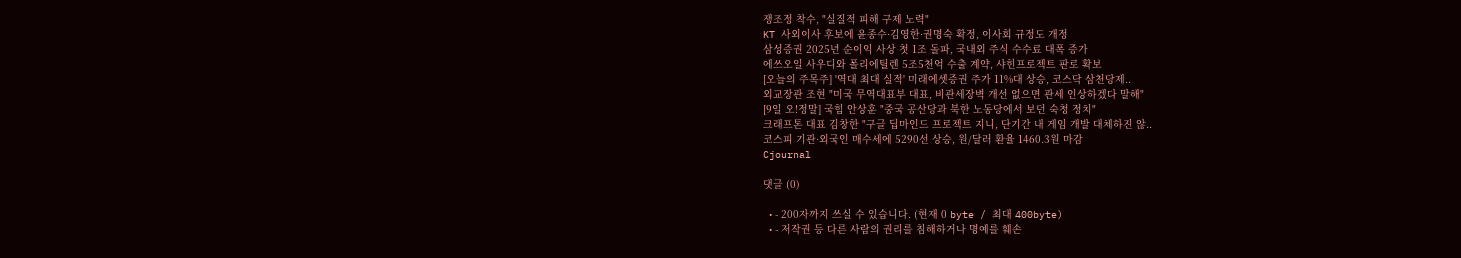쟁조정 착수, "실질적 피해 구제 노력"
KT 사외이사 후보에 윤종수·김영한·권명숙 확정, 이사회 규정도 개정
삼성증권 2025년 순이익 사상 첫 1조 돌파, 국내외 주식 수수료 대폭 증가
에쓰오일 사우디와 폴리에틸렌 5조5천억 수출 계약, 샤힌프로젝트 판로 확보
[오늘의 주목주] '역대 최대 실적' 미래에셋증권 주가 11%대 상승, 코스닥 삼천당제..
외교장관 조현 "미국 무역대표부 대표, 비관세장벽 개선 없으면 관세 인상하겠다 말해"
[9일 오!정말] 국힘 안상훈 "중국 공산당과 북한 노동당에서 보던 숙청 정치"
크래프톤 대표 김창한 "구글 딥마인드 프로젝트 지니, 단기간 내 게임 개발 대체하진 않..
코스피 기관·외국인 매수세에 5290선 상승, 원/달러 환율 1460.3원 마감
Cjournal

댓글 (0)

  • - 200자까지 쓰실 수 있습니다. (현재 0 byte / 최대 400byte)
  • - 저작권 등 다른 사람의 권리를 침해하거나 명예를 훼손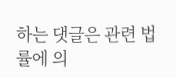하는 댓글은 관련 법률에 의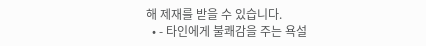해 제재를 받을 수 있습니다.
  • - 타인에게 불쾌감을 주는 욕설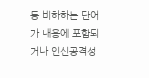등 비하하는 단어가 내용에 포함되거나 인신공격성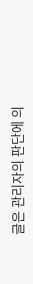글은 관리자의 판단에 의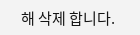해 삭제 합니다.